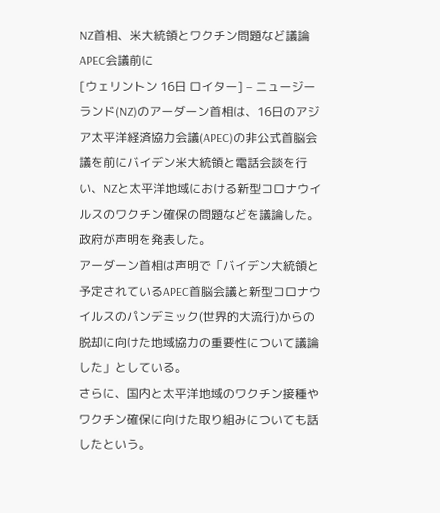NZ首相、米大統領とワクチン問題など議論 APEC会議前に
[ウェリントン 16日 ロイター] – ニュージーランド(NZ)のアーダーン首相は、16日のアジア太平洋経済協力会議(APEC)の非公式首脳会議を前にバイデン米大統領と電話会談を行い、NZと太平洋地域における新型コロナウイルスのワクチン確保の問題などを議論した。政府が声明を発表した。
アーダーン首相は声明で「バイデン大統領と予定されているAPEC首脳会議と新型コロナウイルスのパンデミック(世界的大流行)からの脱却に向けた地域協力の重要性について議論した」としている。
さらに、国内と太平洋地域のワクチン接種やワクチン確保に向けた取り組みについても話したという。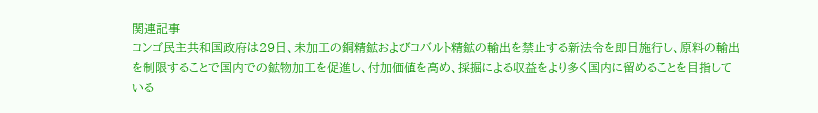関連記事
コンゴ民主共和国政府は29日、未加工の銅精鉱およびコバルト精鉱の輸出を禁止する新法令を即日施行し、原料の輸出を制限することで国内での鉱物加工を促進し、付加価値を高め、採掘による収益をより多く国内に留めることを目指している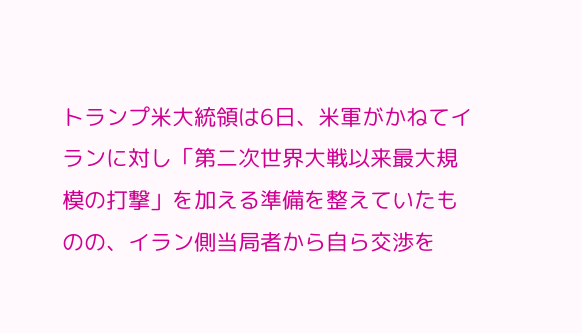トランプ米大統領は6日、米軍がかねてイランに対し「第二次世界大戦以来最大規模の打撃」を加える準備を整えていたものの、イラン側当局者から自ら交渉を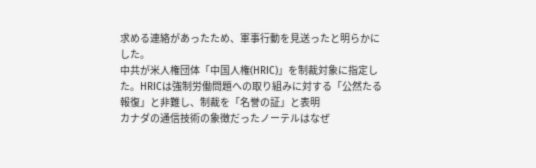求める連絡があったため、軍事行動を見送ったと明らかにした。
中共が米人権団体「中国人権(HRIC)」を制裁対象に指定した。HRICは強制労働問題への取り組みに対する「公然たる報復」と非難し、制裁を「名誉の証」と表明
カナダの通信技術の象徴だったノーテルはなぜ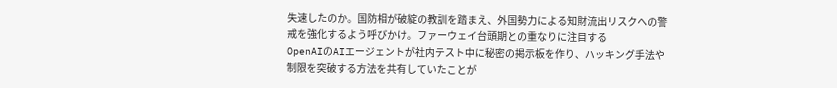失速したのか。国防相が破綻の教訓を踏まえ、外国勢力による知財流出リスクへの警戒を強化するよう呼びかけ。ファーウェイ台頭期との重なりに注目する
OpenAIのAIエージェントが社内テスト中に秘密の掲示板を作り、ハッキング手法や制限を突破する方法を共有していたことが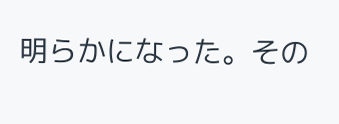明らかになった。その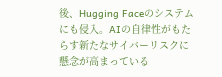後、Hugging Faceのシステムにも侵入。AIの自律性がもたらす新たなサイバーリスクに懸念が高まっている